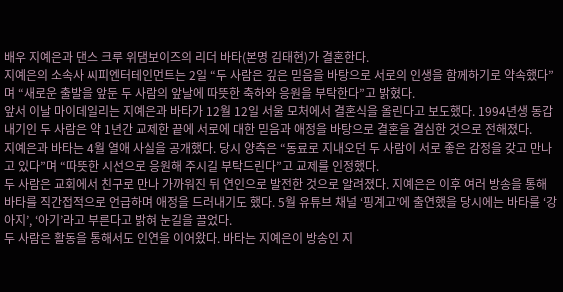배우 지예은과 댄스 크루 위댐보이즈의 리더 바타(본명 김태현)가 결혼한다.
지예은의 소속사 씨피엔터테인먼트는 2일 “두 사람은 깊은 믿음을 바탕으로 서로의 인생을 함께하기로 약속했다”며 “새로운 출발을 앞둔 두 사람의 앞날에 따뜻한 축하와 응원을 부탁한다”고 밝혔다.
앞서 이날 마이데일리는 지예은과 바타가 12월 12일 서울 모처에서 결혼식을 올린다고 보도했다. 1994년생 동갑내기인 두 사람은 약 1년간 교제한 끝에 서로에 대한 믿음과 애정을 바탕으로 결혼을 결심한 것으로 전해졌다.
지예은과 바타는 4월 열애 사실을 공개했다. 당시 양측은 “동료로 지내오던 두 사람이 서로 좋은 감정을 갖고 만나고 있다”며 “따뜻한 시선으로 응원해 주시길 부탁드린다”고 교제를 인정했다.
두 사람은 교회에서 친구로 만나 가까워진 뒤 연인으로 발전한 것으로 알려졌다. 지예은은 이후 여러 방송을 통해 바타를 직간접적으로 언급하며 애정을 드러내기도 했다. 5월 유튜브 채널 ‘핑계고’에 출연했을 당시에는 바타를 ‘강아지’, ‘아기’라고 부른다고 밝혀 눈길을 끌었다.
두 사람은 활동을 통해서도 인연을 이어왔다. 바타는 지예은이 방송인 지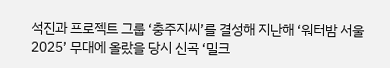석진과 프로젝트 그룹 ‘충주지씨’를 결성해 지난해 ‘워터밤 서울 2025’ 무대에 올랐을 당시 신곡 ‘밀크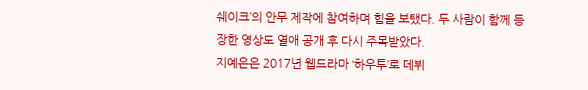쉐이크’의 안무 제작에 참여하며 힘을 보탰다. 두 사람이 함께 등장한 영상도 열애 공개 후 다시 주목받았다.
지예은은 2017년 웹드라마 ‘하우투’로 데뷔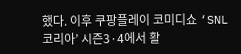했다. 이후 쿠팡플레이 코미디쇼 ‘SNL 코리아’ 시즌3·4에서 활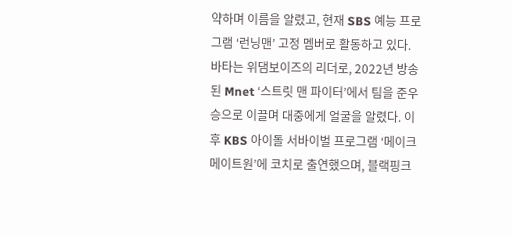약하며 이름을 알렸고, 현재 SBS 예능 프로그램 ‘런닝맨’ 고정 멤버로 활동하고 있다.
바타는 위댐보이즈의 리더로, 2022년 방송된 Mnet ‘스트릿 맨 파이터’에서 팀을 준우승으로 이끌며 대중에게 얼굴을 알렸다. 이후 KBS 아이돌 서바이벌 프로그램 ‘메이크메이트원’에 코치로 출연했으며, 블랙핑크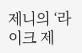제니의 ‘라이크 제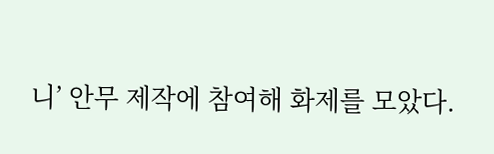니’ 안무 제작에 참여해 화제를 모았다.